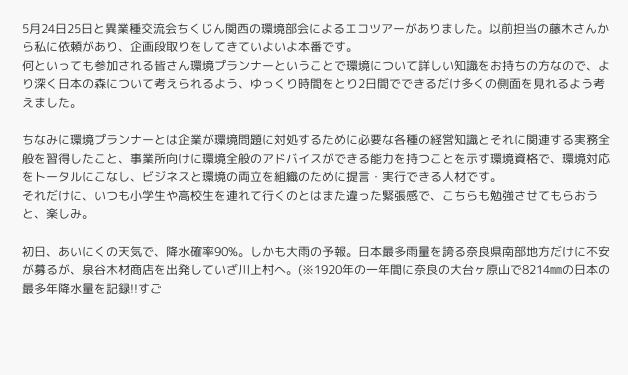5月24日25日と異業種交流会ちくじん関西の環境部会によるエコツアーがありました。以前担当の藤木さんから私に依頼があり、企画段取りをしてきていよいよ本番です。
何といっても参加される皆さん環境プランナーということで環境について詳しい知識をお持ちの方なので、より深く日本の森について考えられるよう、ゆっくり時間をとり2日間でできるだけ多くの側面を見れるよう考えました。

ちなみに環境プランナーとは企業が環境問題に対処するために必要な各種の経営知識とそれに関連する実務全般を習得したこと、事業所向けに環境全般のアドバイスができる能力を持つことを示す環境資格で、環境対応をトータルにこなし、ビジネスと環境の両立を組織のために提言・実行できる人材です。
それだけに、いつも小学生や高校生を連れて行くのとはまた違った緊張感で、こちらも勉強させてもらおうと、楽しみ。

初日、あいにくの天気で、降水確率90%。しかも大雨の予報。日本最多雨量を誇る奈良県南部地方だけに不安が募るが、泉谷木材商店を出発していざ川上村へ。(※1920年の一年間に奈良の大台ヶ原山で8214㎜の日本の最多年降水量を記録!!すご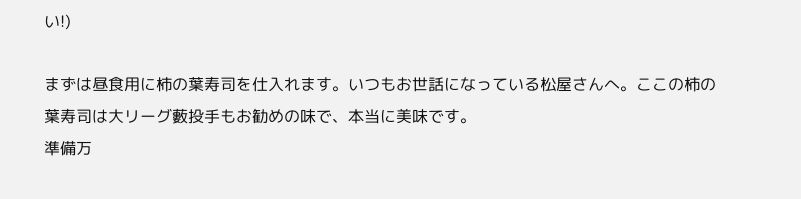い!)

まずは昼食用に柿の葉寿司を仕入れます。いつもお世話になっている松屋さんへ。ここの柿の葉寿司は大リーグ藪投手もお勧めの味で、本当に美味です。
準備万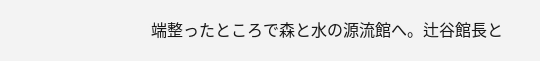端整ったところで森と水の源流館へ。辻谷館長と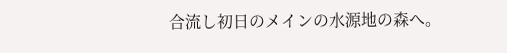合流し初日のメインの水源地の森へ。